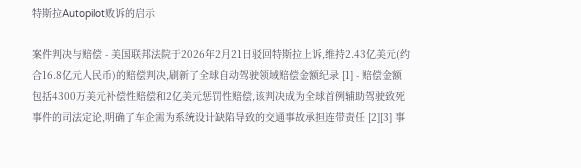特斯拉Autopilot败诉的启示

案件判决与赔偿 - 美国联邦法院于2026年2月21日驳回特斯拉上诉,维持2.43亿美元(约合16.8亿元人民币)的赔偿判决,刷新了全球自动驾驶领域赔偿金额纪录 [1] - 赔偿金额包括4300万美元补偿性赔偿和2亿美元惩罚性赔偿,该判决成为全球首例辅助驾驶致死事件的司法定论,明确了车企需为系统设计缺陷导致的交通事故承担连带责任 [2][3] 事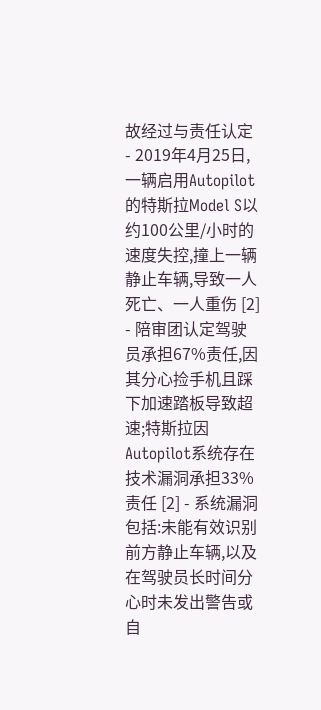故经过与责任认定 - 2019年4月25日,一辆启用Autopilot的特斯拉Model S以约100公里/小时的速度失控,撞上一辆静止车辆,导致一人死亡、一人重伤 [2] - 陪审团认定驾驶员承担67%责任,因其分心捡手机且踩下加速踏板导致超速;特斯拉因Autopilot系统存在技术漏洞承担33%责任 [2] - 系统漏洞包括:未能有效识别前方静止车辆,以及在驾驶员长时间分心时未发出警告或自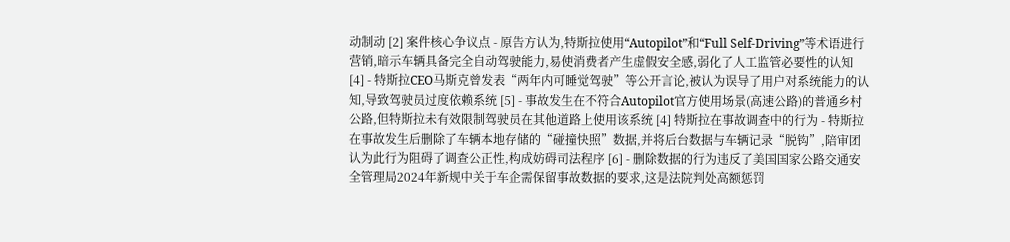动制动 [2] 案件核心争议点 - 原告方认为,特斯拉使用“Autopilot”和“Full Self-Driving”等术语进行营销,暗示车辆具备完全自动驾驶能力,易使消费者产生虚假安全感,弱化了人工监管必要性的认知 [4] - 特斯拉CEO马斯克曾发表“两年内可睡觉驾驶”等公开言论,被认为误导了用户对系统能力的认知,导致驾驶员过度依赖系统 [5] - 事故发生在不符合Autopilot官方使用场景(高速公路)的普通乡村公路,但特斯拉未有效限制驾驶员在其他道路上使用该系统 [4] 特斯拉在事故调查中的行为 - 特斯拉在事故发生后删除了车辆本地存储的“碰撞快照”数据,并将后台数据与车辆记录“脱钩”,陪审团认为此行为阻碍了调查公正性,构成妨碍司法程序 [6] - 删除数据的行为违反了美国国家公路交通安全管理局2024年新规中关于车企需保留事故数据的要求,这是法院判处高额惩罚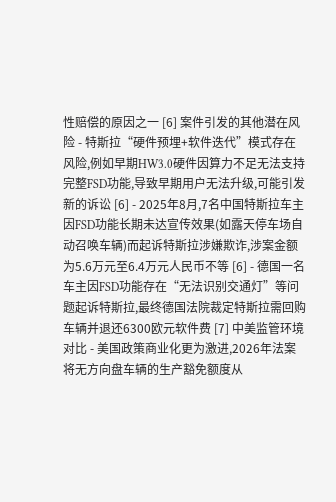性赔偿的原因之一 [6] 案件引发的其他潜在风险 - 特斯拉“硬件预埋+软件迭代”模式存在风险,例如早期HW3.0硬件因算力不足无法支持完整FSD功能,导致早期用户无法升级,可能引发新的诉讼 [6] - 2025年8月,7名中国特斯拉车主因FSD功能长期未达宣传效果(如露天停车场自动召唤车辆)而起诉特斯拉涉嫌欺诈,涉案金额为5.6万元至6.4万元人民币不等 [6] - 德国一名车主因FSD功能存在“无法识别交通灯”等问题起诉特斯拉,最终德国法院裁定特斯拉需回购车辆并退还6300欧元软件费 [7] 中美监管环境对比 - 美国政策商业化更为激进,2026年法案将无方向盘车辆的生产豁免额度从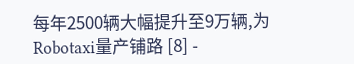每年2500辆大幅提升至9万辆,为Robotaxi量产铺路 [8] -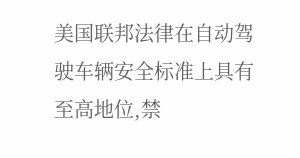美国联邦法律在自动驾驶车辆安全标准上具有至高地位,禁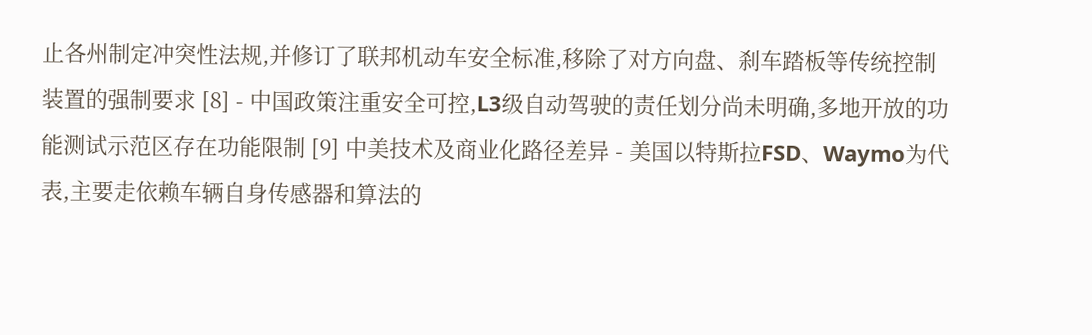止各州制定冲突性法规,并修订了联邦机动车安全标准,移除了对方向盘、刹车踏板等传统控制装置的强制要求 [8] - 中国政策注重安全可控,L3级自动驾驶的责任划分尚未明确,多地开放的功能测试示范区存在功能限制 [9] 中美技术及商业化路径差异 - 美国以特斯拉FSD、Waymo为代表,主要走依赖车辆自身传感器和算法的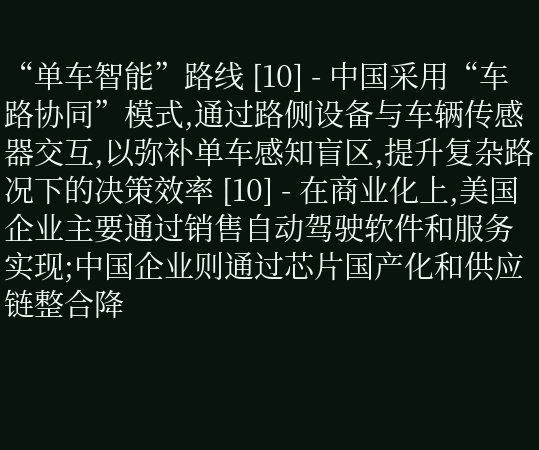“单车智能”路线 [10] - 中国采用“车路协同”模式,通过路侧设备与车辆传感器交互,以弥补单车感知盲区,提升复杂路况下的决策效率 [10] - 在商业化上,美国企业主要通过销售自动驾驶软件和服务实现;中国企业则通过芯片国产化和供应链整合降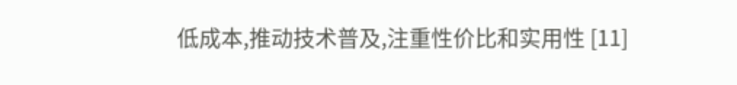低成本,推动技术普及,注重性价比和实用性 [11]